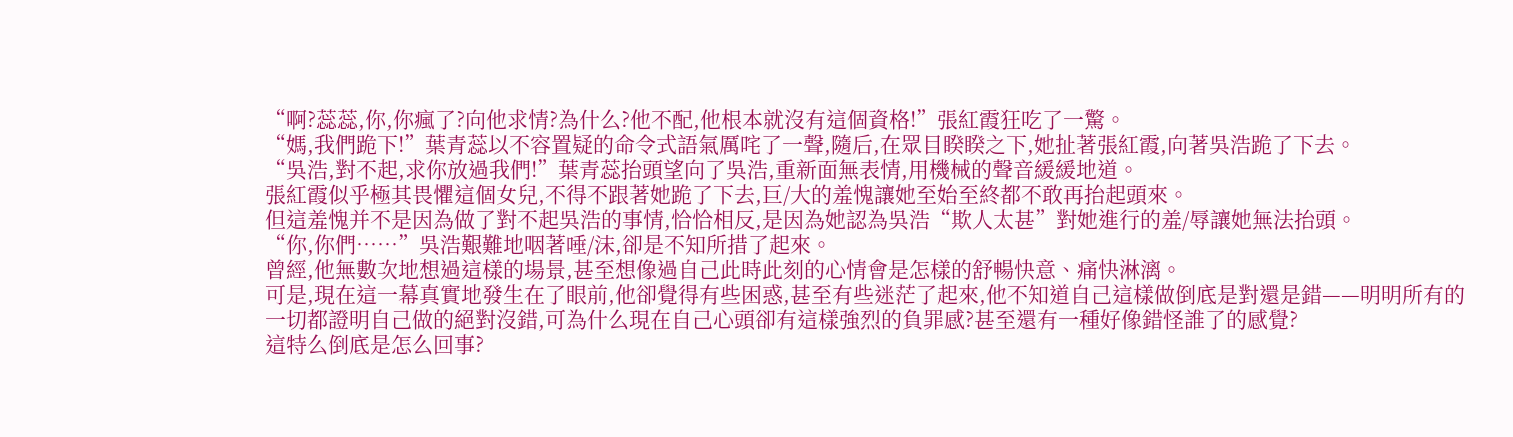“啊?蕊蕊,你,你瘋了?向他求情?為什么?他不配,他根本就沒有這個資格!”張紅霞狂吃了一驚。
“媽,我們跪下!”葉青蕊以不容置疑的命令式語氣厲咤了一聲,隨后,在眾目睽睽之下,她扯著張紅霞,向著吳浩跪了下去。
“吳浩,對不起,求你放過我們!”葉青蕊抬頭望向了吳浩,重新面無表情,用機械的聲音緩緩地道。
張紅霞似乎極其畏懼這個女兒,不得不跟著她跪了下去,巨/大的羞愧讓她至始至終都不敢再抬起頭來。
但這羞愧并不是因為做了對不起吳浩的事情,恰恰相反,是因為她認為吳浩“欺人太甚”對她進行的羞/辱讓她無法抬頭。
“你,你們……”吳浩艱難地咽著唾/沫,卻是不知所措了起來。
曾經,他無數次地想過這樣的場景,甚至想像過自己此時此刻的心情會是怎樣的舒暢快意、痛快淋漓。
可是,現在這一幕真實地發生在了眼前,他卻覺得有些困惑,甚至有些迷茫了起來,他不知道自己這樣做倒底是對還是錯——明明所有的一切都證明自己做的絕對沒錯,可為什么現在自己心頭卻有這樣強烈的負罪感?甚至還有一種好像錯怪誰了的感覺?
這特么倒底是怎么回事?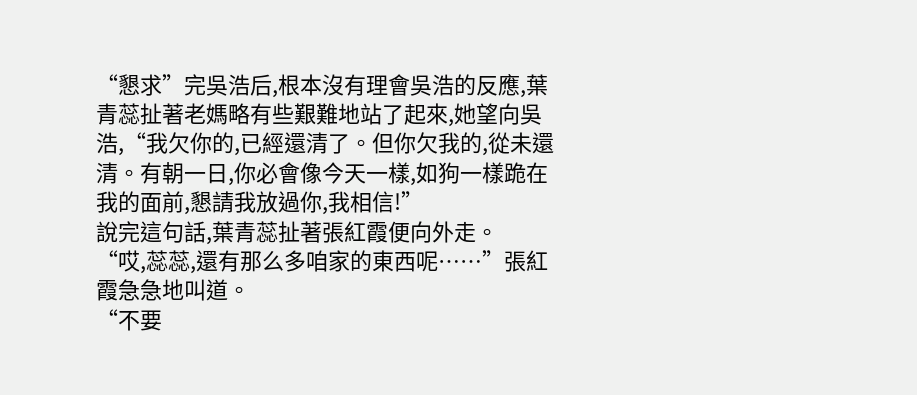“懇求”完吳浩后,根本沒有理會吳浩的反應,葉青蕊扯著老媽略有些艱難地站了起來,她望向吳浩,“我欠你的,已經還清了。但你欠我的,從未還清。有朝一日,你必會像今天一樣,如狗一樣跪在我的面前,懇請我放過你,我相信!”
說完這句話,葉青蕊扯著張紅霞便向外走。
“哎,蕊蕊,還有那么多咱家的東西呢……”張紅霞急急地叫道。
“不要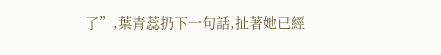了”,葉青蕊扔下一句話,扯著她已經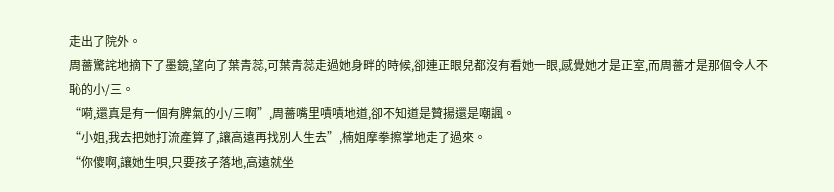走出了院外。
周薔驚詫地摘下了墨鏡,望向了葉青蕊,可葉青蕊走過她身畔的時候,卻連正眼兒都沒有看她一眼,感覺她才是正室,而周薔才是那個令人不恥的小/三。
“嗬,還真是有一個有脾氣的小/三啊”,周薔嘴里嘖嘖地道,卻不知道是贊揚還是嘲諷。
“小姐,我去把她打流產算了,讓高遠再找別人生去”,楠姐摩拳擦掌地走了過來。
“你傻啊,讓她生唄,只要孩子落地,高遠就坐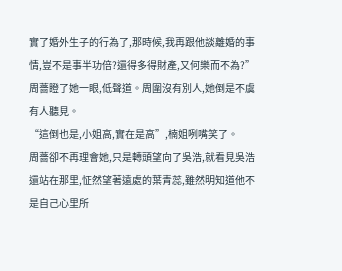實了婚外生子的行為了,那時候,我再跟他談離婚的事情,豈不是事半功倍?還得多得財產,又何樂而不為?”周薔瞪了她一眼,低聲道。周圍沒有別人,她倒是不虞有人聽見。
“這倒也是,小姐高,實在是高”,楠姐咧嘴笑了。
周薔卻不再理會她,只是轉頭望向了吳浩,就看見吳浩還站在那里,怔然望著遠處的葉青蕊,雖然明知道他不是自己心里所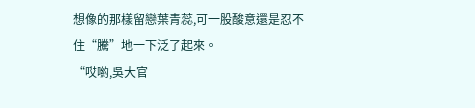想像的那樣留戀葉青蕊,可一股酸意還是忍不住“騰”地一下泛了起來。
“哎喲,吳大官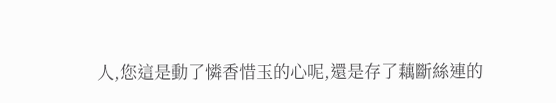人,您這是動了憐香惜玉的心呢,還是存了藕斷絲連的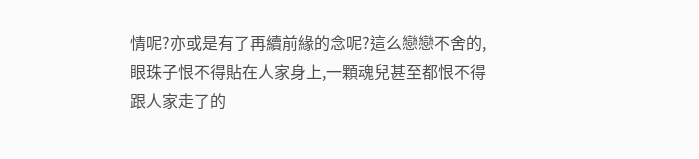情呢?亦或是有了再續前緣的念呢?這么戀戀不舍的,眼珠子恨不得貼在人家身上,一顆魂兒甚至都恨不得跟人家走了的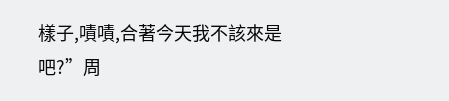樣子,嘖嘖,合著今天我不該來是吧?”周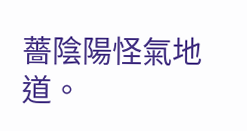薔陰陽怪氣地道。